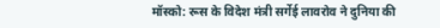मॉस्को: रूस के विदेश मंत्री सर्गेई लावरोव ने दुनिया की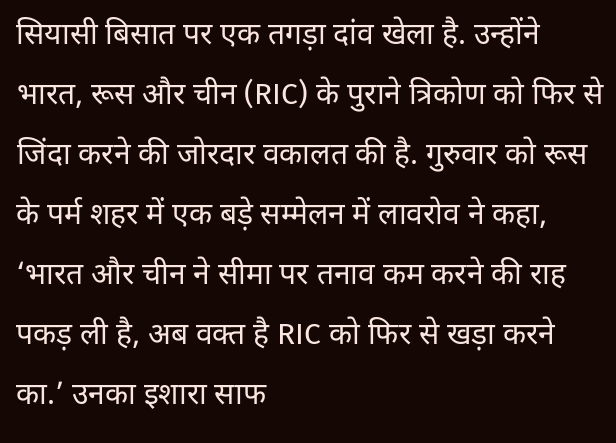सियासी बिसात पर एक तगड़ा दांव खेला है. उन्होंने भारत, रूस और चीन (RIC) के पुराने त्रिकोण को फिर से जिंदा करने की जोरदार वकालत की है. गुरुवार को रूस के पर्म शहर में एक बड़े सम्मेलन में लावरोव ने कहा, ‘भारत और चीन ने सीमा पर तनाव कम करने की राह पकड़ ली है, अब वक्त है RIC को फिर से खड़ा करने का.’ उनका इशारा साफ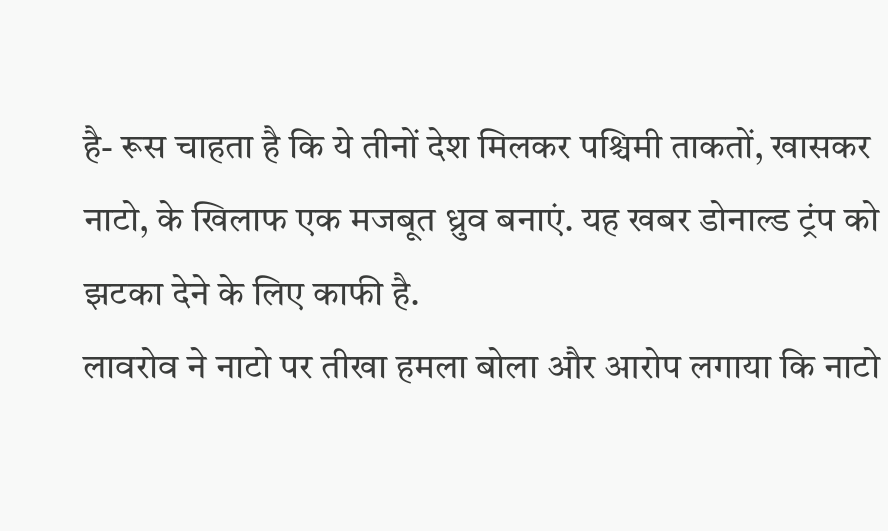है- रूस चाहता है कि ये तीनों देश मिलकर पश्चिमी ताकतों, खासकर नाटो, के खिलाफ एक मजबूत ध्रुव बनाएं. यह खबर डोनाल्ड ट्रंप को झटका देने के लिए काफी है.
लावरोव ने नाटो पर तीखा हमला बोला और आरोप लगाया कि नाटो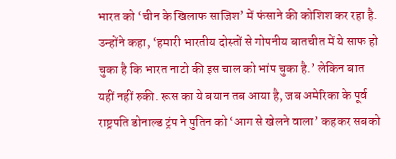भारत को ‘चीन के खिलाफ साजिश’ में फंसाने की कोशिश कर रहा है. उन्होंने कहा, ‘हमारी भारतीय दोस्तों से गोपनीय बातचीत में ये साफ हो चुका है कि भारत नाटो की इस चाल को भांप चुका है.’ लेकिन बात यहीं नहीं रुकी. रूस का ये बयान तब आया है, जब अमेरिका के पूर्व राष्ट्रपति डोनाल्ड ट्रंप ने पुतिन को ‘आग से खेलने वाला’ कहकर सबको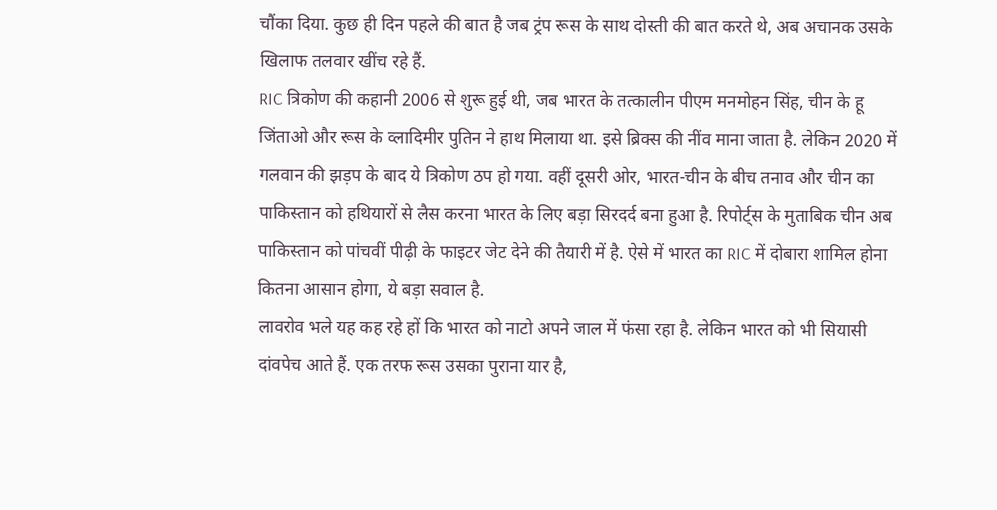चौंका दिया. कुछ ही दिन पहले की बात है जब ट्रंप रूस के साथ दोस्ती की बात करते थे, अब अचानक उसके खिलाफ तलवार खींच रहे हैं.
RIC त्रिकोण की कहानी 2006 से शुरू हुई थी, जब भारत के तत्कालीन पीएम मनमोहन सिंह, चीन के हू जिंताओ और रूस के व्लादिमीर पुतिन ने हाथ मिलाया था. इसे ब्रिक्स की नींव माना जाता है. लेकिन 2020 में गलवान की झड़प के बाद ये त्रिकोण ठप हो गया. वहीं दूसरी ओर, भारत-चीन के बीच तनाव और चीन का पाकिस्तान को हथियारों से लैस करना भारत के लिए बड़ा सिरदर्द बना हुआ है. रिपोर्ट्स के मुताबिक चीन अब पाकिस्तान को पांचवीं पीढ़ी के फाइटर जेट देने की तैयारी में है. ऐसे में भारत का RIC में दोबारा शामिल होना कितना आसान होगा, ये बड़ा सवाल है.
लावरोव भले यह कह रहे हों कि भारत को नाटो अपने जाल में फंसा रहा है. लेकिन भारत को भी सियासी दांवपेच आते हैं. एक तरफ रूस उसका पुराना यार है,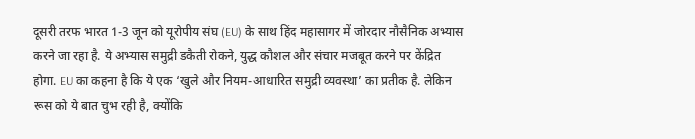दूसरी तरफ भारत 1-3 जून को यूरोपीय संघ (EU) के साथ हिंद महासागर में जोरदार नौसैनिक अभ्यास करने जा रहा है. ये अभ्यास समुद्री डकैती रोकने, युद्ध कौशल और संचार मजबूत करने पर केंद्रित होगा. EU का कहना है कि ये एक ‘खुले और नियम-आधारित समुद्री व्यवस्था’ का प्रतीक है. लेकिन रूस को ये बात चुभ रही है, क्योंकि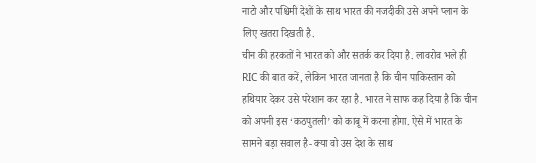नाटो और पश्चिमी देशों के साथ भारत की नजदीकी उसे अपने प्लान के लिए खतरा दिखती है.
चीन की हरकतों ने भारत को और सतर्क कर दिया है. लावरोव भले ही RIC की बात करें, लेकिन भारत जानता है कि चीन पाकिस्तान को हथियार देकर उसे परेशान कर रहा है. भारत ने साफ कह दिया है कि चीन को अपनी इस ‘कठपुतली’ को काबू में करना होगा. ऐसे में भारत के सामने बड़ा सवाल है- क्या वो उस देश के साथ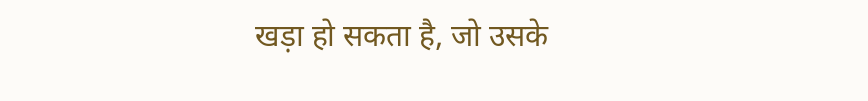खड़ा हो सकता है, जो उसके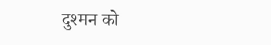दुश्मन को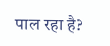पाल रहा है?